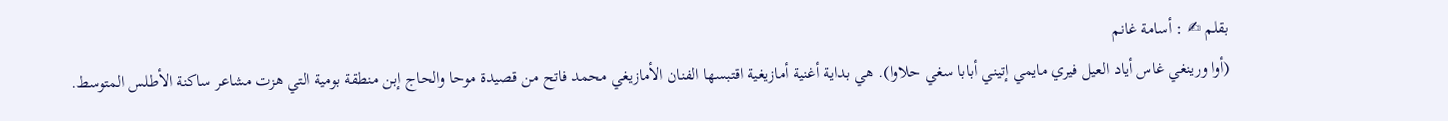بقلم ✍ : أسامة غانم
(أوا ورينغي غاس أياد العيل فيري مايمي إتيني أبابا سغي حلاوا). هي بداية أغنية أمازيغية اقتبسها الفنان الأمازيغي محمد فاتح من قصيدة موحا والحاج إبن منطقة بومية التي هزت مشاعر ساكنة الأطلس المتوسط.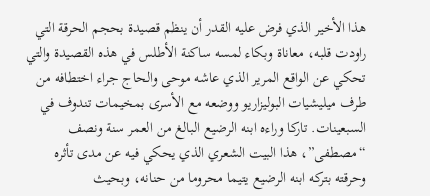هذا الأخير الذي فرض عليه القدر أن ينظم قصيدة بحجم الحرقة التي راودت قلبه، معاناة وبكاء لمسه ساكنة الأطلس في هذه القصيدة والتي تحكي عن الواقع المرير الذي عاشه موحى والحاج جراء اختطافه من طرف ميليشيات البوليزاريو ووضعه مع الأسرى بمخيمات تندوف في السبعينات. تاركا وراءه ابنه الرضيع البالغ من العمر سنة ونصف “مصطفى”، هذا البيت الشعري الذي يحكي فيه عن مدى تأثره وحرقته بتركه ابنه الرضيع يتيما محروما من حنانه، وبحيث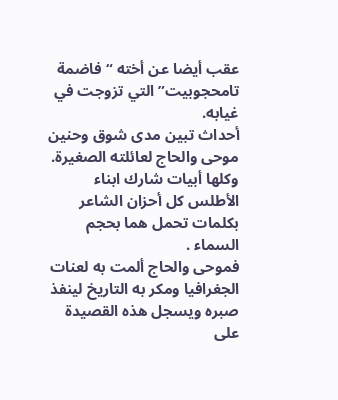عقب أيضا عن أخته “فاضمة تامحجوبيت” التي تزوجت في غيابه.
أحداث تبين مدى شوق وحنين موحى والحاج لعائلته الصغيرة. وكلها أبيات شارك ابناء الأطلس كل أحزان الشاعر بكلمات تحمل هما بحجم السماء .
فموحى والحاج ألمت به لعنات الجغرافيا ومكر به التاريخ لينفذ صبره ويسجل هذه القصيدة على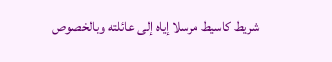شريط كاسيط مرسلا إياه إلى عائلته وبالخصوص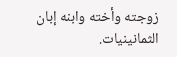زوجته وأخته وابنه إبان الثمانينيات.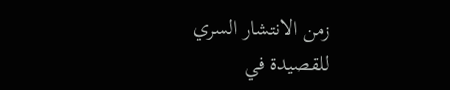زمن الانتشار السري للقصيدة في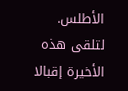الأطلس. لتلقى هذه الأخيرة إقبالا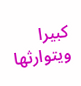كبيرا ويتوارثها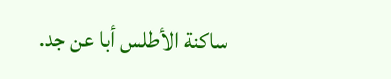ساكنة الأطلس أبا عن جد.